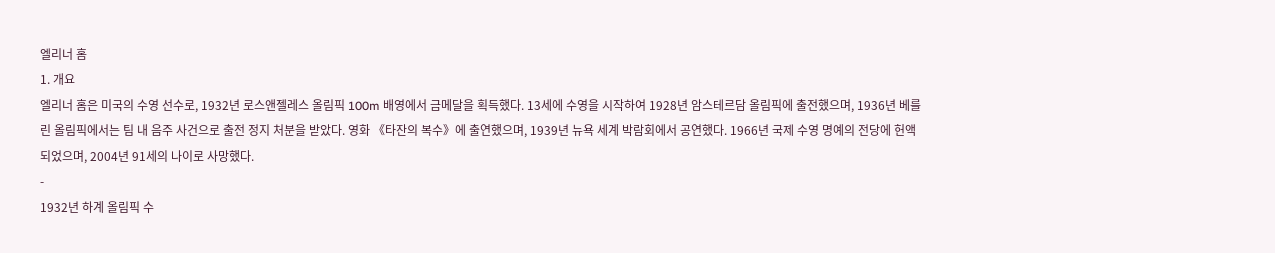엘리너 홈
1. 개요
엘리너 홈은 미국의 수영 선수로, 1932년 로스앤젤레스 올림픽 100m 배영에서 금메달을 획득했다. 13세에 수영을 시작하여 1928년 암스테르담 올림픽에 출전했으며, 1936년 베를린 올림픽에서는 팀 내 음주 사건으로 출전 정지 처분을 받았다. 영화 《타잔의 복수》에 출연했으며, 1939년 뉴욕 세계 박람회에서 공연했다. 1966년 국제 수영 명예의 전당에 헌액되었으며, 2004년 91세의 나이로 사망했다.
-
1932년 하계 올림픽 수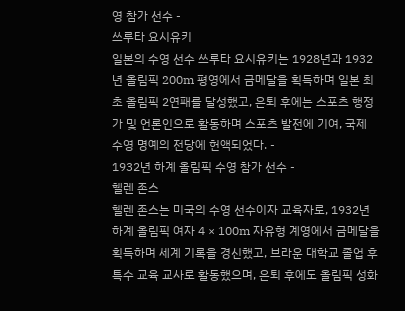영 참가 선수 -
쓰루타 요시유키
일본의 수영 선수 쓰루타 요시유키는 1928년과 1932년 올림픽 200m 평영에서 금메달을 획득하며 일본 최초 올림픽 2연패를 달성했고, 은퇴 후에는 스포츠 행정가 및 언론인으로 활동하며 스포츠 발전에 기여, 국제 수영 명예의 전당에 헌액되었다. -
1932년 하계 올림픽 수영 참가 선수 -
헬렌 존스
헬렌 존스는 미국의 수영 선수이자 교육자로, 1932년 하계 올림픽 여자 4 × 100m 자유형 계영에서 금메달을 획득하며 세계 기록을 경신했고, 브라운 대학교 졸업 후 특수 교육 교사로 활동했으며, 은퇴 후에도 올림픽 성화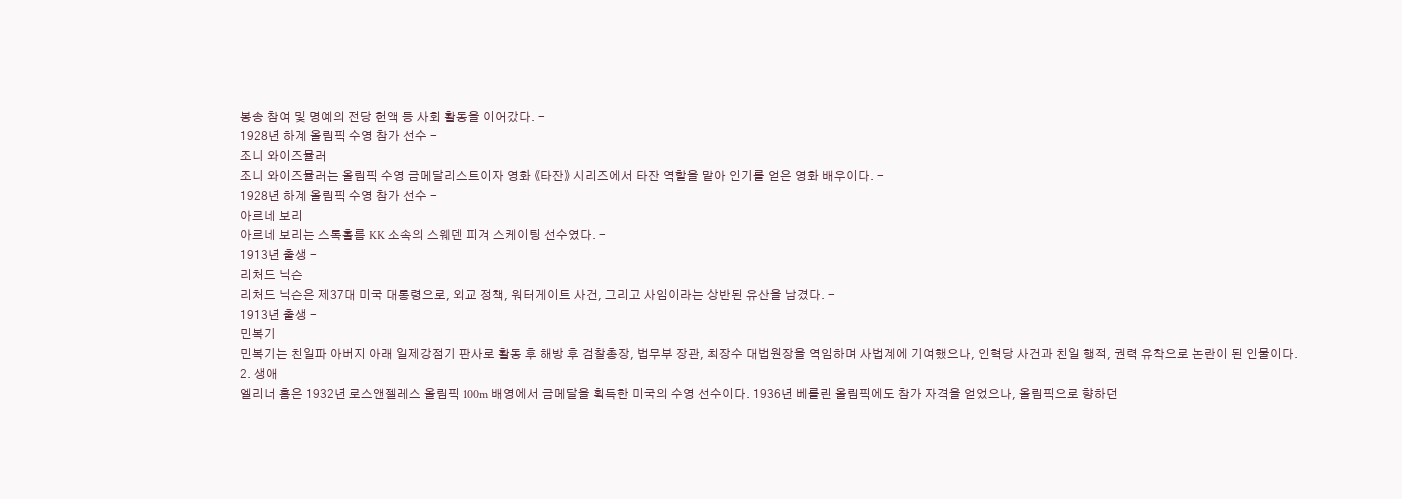봉송 참여 및 명예의 전당 헌액 등 사회 활동을 이어갔다. -
1928년 하계 올림픽 수영 참가 선수 -
조니 와이즈뮬러
조니 와이즈뮬러는 올림픽 수영 금메달리스트이자 영화 《타잔》 시리즈에서 타잔 역할을 맡아 인기를 얻은 영화 배우이다. -
1928년 하계 올림픽 수영 참가 선수 -
아르네 보리
아르네 보리는 스톡홀름 KK 소속의 스웨덴 피겨 스케이팅 선수였다. -
1913년 출생 -
리처드 닉슨
리처드 닉슨은 제37대 미국 대통령으로, 외교 정책, 워터게이트 사건, 그리고 사임이라는 상반된 유산을 남겼다. -
1913년 출생 -
민복기
민복기는 친일파 아버지 아래 일제강점기 판사로 활동 후 해방 후 검찰총장, 법무부 장관, 최장수 대법원장을 역임하며 사법계에 기여했으나, 인혁당 사건과 친일 행적, 권력 유착으로 논란이 된 인물이다.
2. 생애
엘리너 홈은 1932년 로스앤젤레스 올림픽 100m 배영에서 금메달을 획득한 미국의 수영 선수이다. 1936년 베를린 올림픽에도 참가 자격을 얻었으나, 올림픽으로 향하던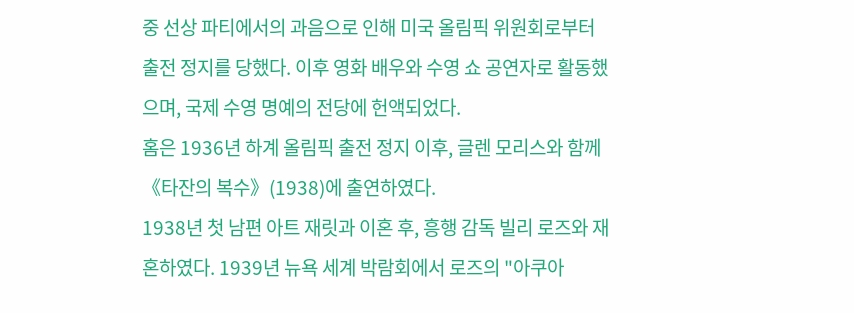중 선상 파티에서의 과음으로 인해 미국 올림픽 위원회로부터 출전 정지를 당했다. 이후 영화 배우와 수영 쇼 공연자로 활동했으며, 국제 수영 명예의 전당에 헌액되었다.
홈은 1936년 하계 올림픽 출전 정지 이후, 글렌 모리스와 함께 《타잔의 복수》(1938)에 출연하였다.
1938년 첫 남편 아트 재릿과 이혼 후, 흥행 감독 빌리 로즈와 재혼하였다. 1939년 뉴욕 세계 박람회에서 로즈의 "아쿠아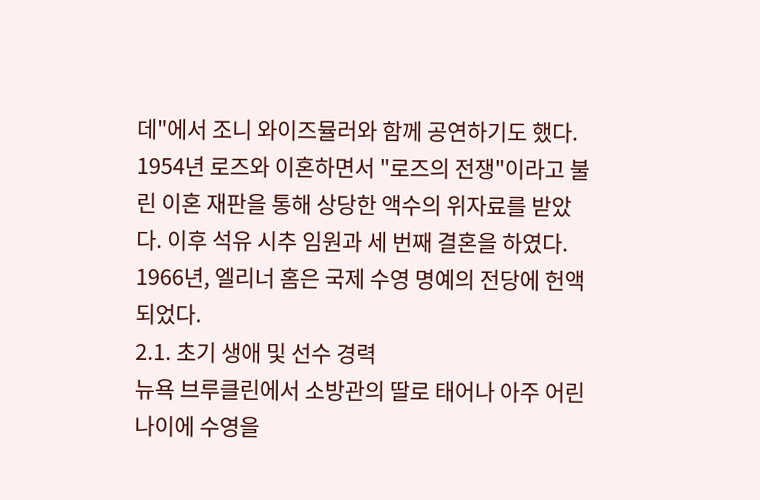데"에서 조니 와이즈뮬러와 함께 공연하기도 했다. 1954년 로즈와 이혼하면서 "로즈의 전쟁"이라고 불린 이혼 재판을 통해 상당한 액수의 위자료를 받았다. 이후 석유 시추 임원과 세 번째 결혼을 하였다.
1966년, 엘리너 홈은 국제 수영 명예의 전당에 헌액되었다.
2.1. 초기 생애 및 선수 경력
뉴욕 브루클린에서 소방관의 딸로 태어나 아주 어린 나이에 수영을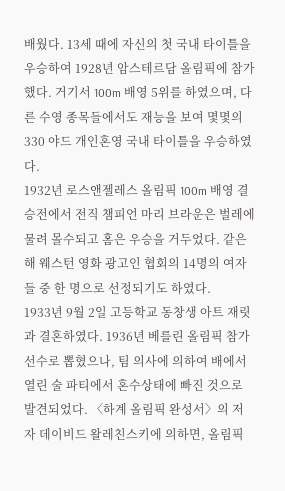배웠다. 13세 때에 자신의 첫 국내 타이틀을 우승하여 1928년 암스테르담 올림픽에 참가했다. 거기서 100m 배영 5위를 하였으며, 다른 수영 종목들에서도 재능을 보여 몇몇의 330 야드 개인혼영 국내 타이틀을 우승하였다.
1932년 로스앤젤레스 올림픽 100m 배영 결승전에서 전직 챔피언 마리 브라운은 벌레에 물려 몰수되고 홈은 우승을 거두었다. 같은 해 웨스턴 영화 광고인 협회의 14명의 여자들 중 한 명으로 선정되기도 하였다.
1933년 9월 2일 고등학교 동창생 아트 재릿과 결혼하였다. 1936년 베를린 올림픽 참가 선수로 뽑혔으나, 팀 의사에 의하여 배에서 열린 술 파티에서 혼수상태에 빠진 것으로 발견되었다. 〈하계 올림픽 완성서〉의 저자 데이비드 왈레친스키에 의하면, 올림픽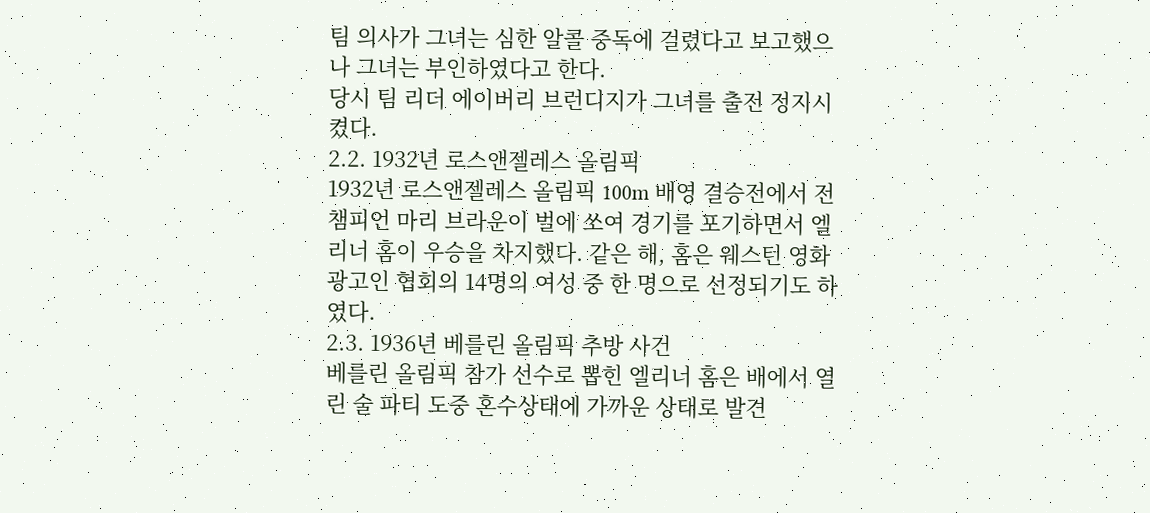팀 의사가 그녀는 심한 알콜 중독에 걸렸다고 보고했으나 그녀는 부인하였다고 한다.
당시 팀 리더 에이버리 브런디지가 그녀를 출전 정지시켰다.
2.2. 1932년 로스앤젤레스 올림픽
1932년 로스앤젤레스 올림픽 100m 배영 결승전에서 전 챔피언 마리 브라운이 벌에 쏘여 경기를 포기하면서 엘리너 홈이 우승을 차지했다. 같은 해, 홈은 웨스턴 영화 광고인 협회의 14명의 여성 중 한 명으로 선정되기도 하였다.
2.3. 1936년 베를린 올림픽 추방 사건
베를린 올림픽 참가 선수로 뽑힌 엘리너 홈은 배에서 열린 술 파티 도중 혼수상태에 가까운 상태로 발견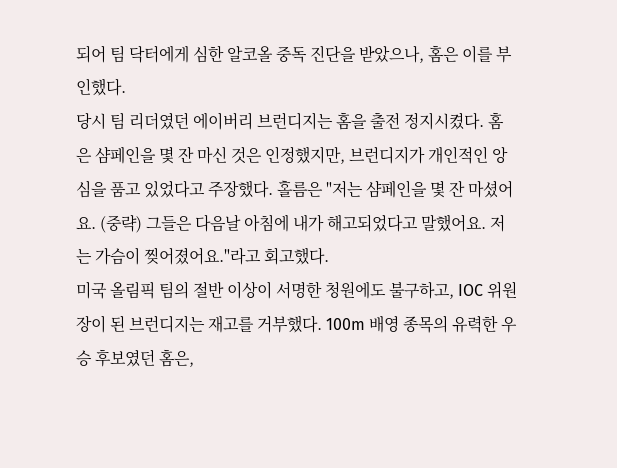되어 팀 닥터에게 심한 알코올 중독 진단을 받았으나, 홈은 이를 부인했다.
당시 팀 리더였던 에이버리 브런디지는 홈을 출전 정지시켰다. 홈은 샴페인을 몇 잔 마신 것은 인정했지만, 브런디지가 개인적인 앙심을 품고 있었다고 주장했다. 홀름은 "저는 샴페인을 몇 잔 마셨어요. (중략) 그들은 다음날 아침에 내가 해고되었다고 말했어요. 저는 가슴이 찢어졌어요."라고 회고했다.
미국 올림픽 팀의 절반 이상이 서명한 청원에도 불구하고, IOC 위원장이 된 브런디지는 재고를 거부했다. 100m 배영 종목의 유력한 우승 후보였던 홈은,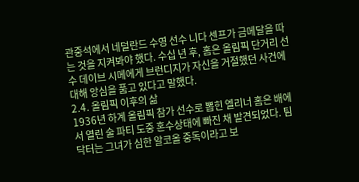관중석에서 네덜란드 수영 선수 니다 센프가 금메달을 따는 것을 지켜봐야 했다. 수십 년 후, 홈은 올림픽 단거리 선수 데이브 시메에게 브런디지가 자신을 거절했던 사건에 대해 앙심을 품고 있다고 말했다.
2.4. 올림픽 이후의 삶
1936년 하계 올림픽 참가 선수로 뽑힌 엘리너 홈은 배에서 열린 술 파티 도중 혼수상태에 빠진 채 발견되었다. 팀 닥터는 그녀가 심한 알코올 중독이라고 보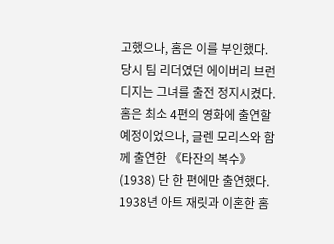고했으나, 홈은 이를 부인했다. 당시 팀 리더였던 에이버리 브런디지는 그녀를 출전 정지시켰다. 홈은 최소 4편의 영화에 출연할 예정이었으나, 글렌 모리스와 함께 출연한 《타잔의 복수》(1938) 단 한 편에만 출연했다.
1938년 아트 재릿과 이혼한 홈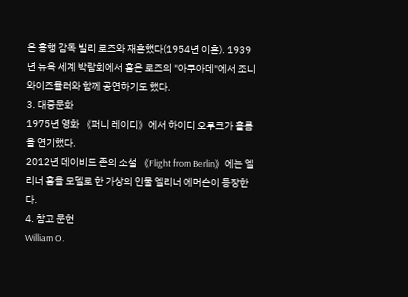은 흥행 감독 빌리 로즈와 재혼했다(1954년 이혼). 1939년 뉴욕 세계 박람회에서 홈은 로즈의 "아쿠아데"에서 조니 와이즈뮬러와 함께 공연하기도 했다.
3. 대중문화
1975년 영화 《퍼니 레이디》에서 하이디 오루크가 홀름을 연기했다.
2012년 데이비드 존의 소설 《Flight from Berlin》에는 엘리너 홈을 모델로 한 가상의 인물 엘리너 에머슨이 등장한다.
4. 참고 문헌
William O.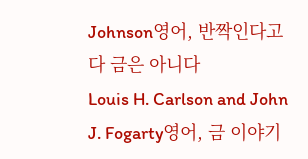Johnson영어, 반짝인다고 다 금은 아니다
Louis H. Carlson and John J. Fogarty영어, 금 이야기